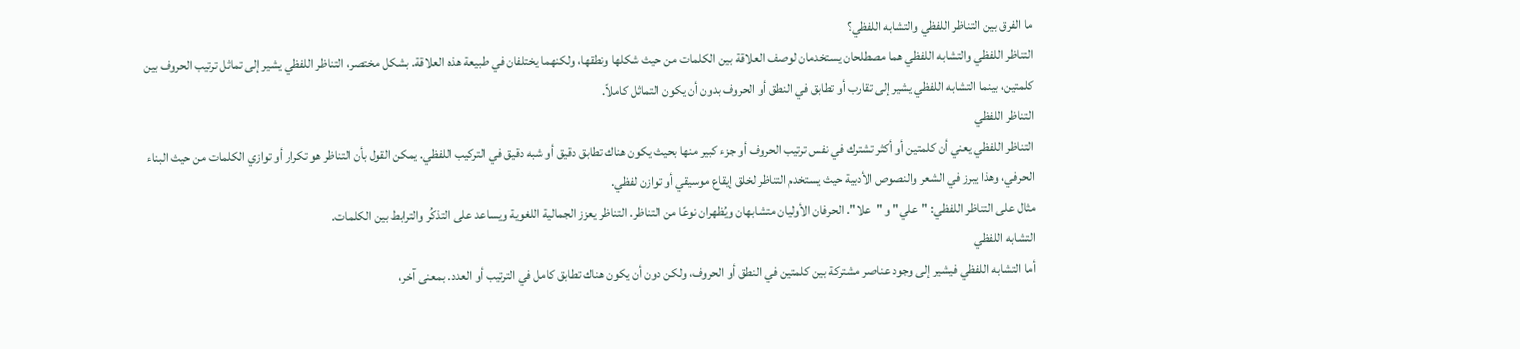ما الفرق بين التناظر اللفظي والتشابه اللفظي؟
التناظر اللفظي والتشابه اللفظي هما مصطلحان يستخدمان لوصف العلاقة بين الكلمات من حيث شكلها ونطقها، ولكنهما يختلفان في طبيعة هذه العلاقة. بشكل مختصر، التناظر اللفظي يشير إلى تماثل ترتيب الحروف بين كلمتين، بينما التشابه اللفظي يشير إلى تقارب أو تطابق في النطق أو الحروف بدون أن يكون التماثل كاملاً.
التناظر اللفظي
التناظر اللفظي يعني أن كلمتين أو أكثر تشترك في نفس ترتيب الحروف أو جزء كبير منها بحيث يكون هناك تطابق دقيق أو شبه دقيق في التركيب اللفظي. يمكن القول بأن التناظر هو تكرار أو توازي الكلمات من حيث البناء الحرفي، وهذا يبرز في الشعر والنصوص الأدبية حيث يستخدم التناظر لخلق إيقاع موسيقي أو توازن لفظي.
مثال على التناظر اللفظي: "علي" و "علا". الحرفان الأوليان متشابهان ويُظهران نوعًا من التناظر. التناظر يعزز الجمالية اللغوية ويساعد على التذكُر والترابط بين الكلمات.
التشابه اللفظي
أما التشابه اللفظي فيشير إلى وجود عناصر مشتركة بين كلمتين في النطق أو الحروف، ولكن دون أن يكون هناك تطابق كامل في الترتيب أو العدد. بمعنى آخر،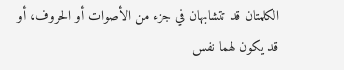الكلمتان قد تتشابهان في جزء من الأصوات أو الحروف، أو قد يكون لهما نفس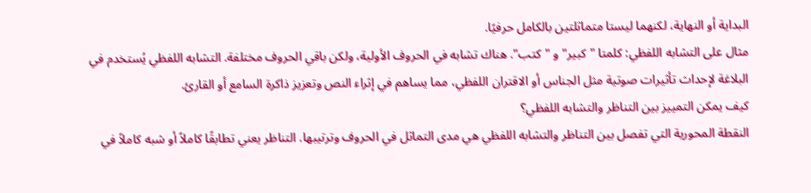البداية أو النهاية، لكنهما ليستا متماثلتين بالكامل حرفيًا.
مثال على التشابه اللفظي: كلمتا "كبير" و "كتب". هناك تشابه في الحروف الأولية، ولكن باقي الحروف مختلفة. التشابه اللفظي يُستخدم في البلاغة لإحداث تأثيرات صوتية مثل الجناس أو الاقتران اللفظي، مما يساهم في إثراء النص وتعزيز ذاكرة السامع أو القارئ.
كيف يمكن التمييز بين التناظر والتشابه اللفظي؟
النقطة المحورية التي تفصل بين التناظر والتشابه اللفظي هي مدى التماثل في الحروف وترتيبها. التناظر يعني تطابقًا كاملاً أو شبه كاملاً في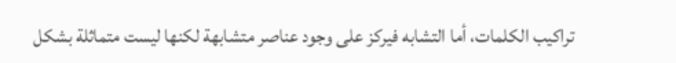تراكيب الكلمات، أما التشابه فيركز على وجود عناصر متشابهة لكنها ليست متماثلة بشكل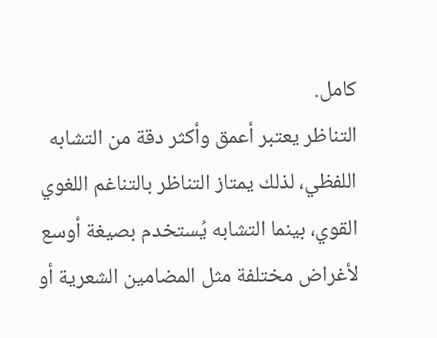كامل.
التناظر يعتبر أعمق وأكثر دقة من التشابه اللفظي، لذلك يمتاز التناظر بالتناغم اللغوي القوي، بينما التشابه يُستخدم بصيغة أوسع لأغراض مختلفة مثل المضامين الشعرية أو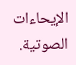الإيحاءات الصوتية.